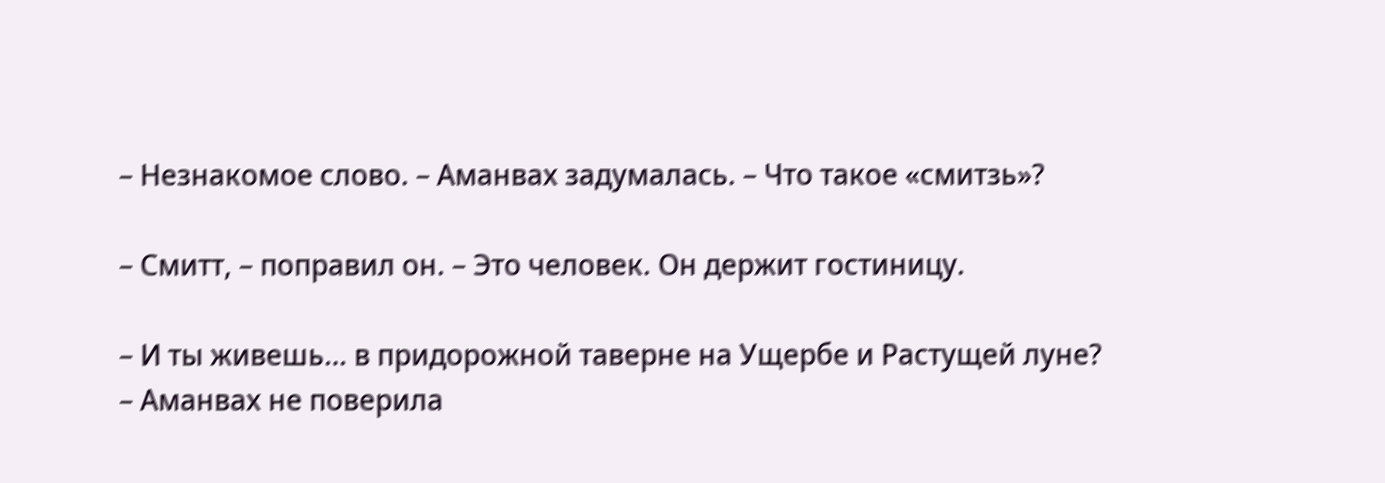– Незнакомое слово. – Аманвах задумалась. – Что такое «смитзь»?

– Смитт, – поправил он. – Это человек. Он держит гостиницу.

– И ты живешь… в придорожной таверне на Ущербе и Растущей луне? – Аманвах не поверила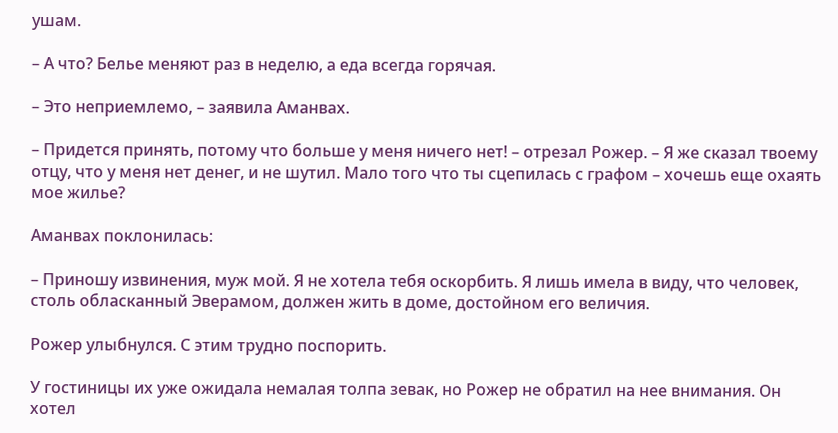ушам.

– А что? Белье меняют раз в неделю, а еда всегда горячая.

– Это неприемлемо, – заявила Аманвах.

– Придется принять, потому что больше у меня ничего нет! – отрезал Рожер. – Я же сказал твоему отцу, что у меня нет денег, и не шутил. Мало того что ты сцепилась с графом – хочешь еще охаять мое жилье?

Аманвах поклонилась:

– Приношу извинения, муж мой. Я не хотела тебя оскорбить. Я лишь имела в виду, что человек, столь обласканный Эверамом, должен жить в доме, достойном его величия.

Рожер улыбнулся. С этим трудно поспорить.

У гостиницы их уже ожидала немалая толпа зевак, но Рожер не обратил на нее внимания. Он хотел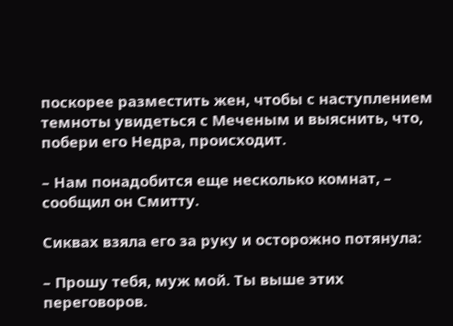поскорее разместить жен, чтобы с наступлением темноты увидеться с Меченым и выяснить, что, побери его Недра, происходит.

– Нам понадобится еще несколько комнат, – сообщил он Смитту.

Сиквах взяла его за руку и осторожно потянула:

– Прошу тебя, муж мой. Ты выше этих переговоров.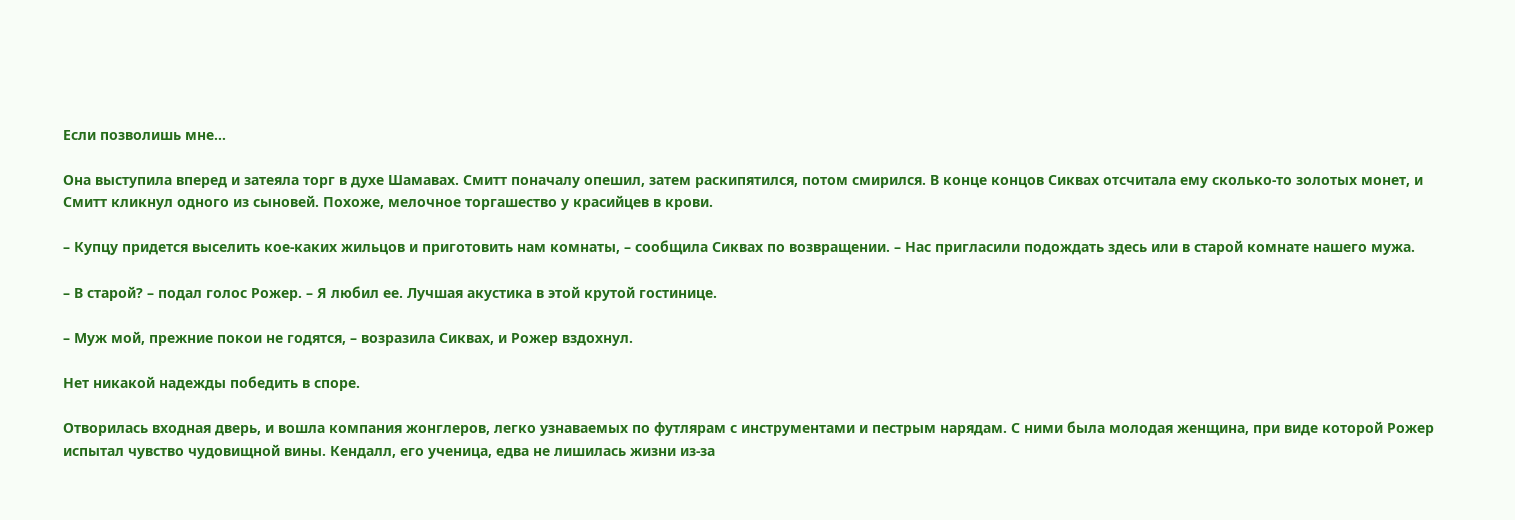Если позволишь мне…

Она выступила вперед и затеяла торг в духе Шамавах. Смитт поначалу опешил, затем раскипятился, потом смирился. В конце концов Сиквах отсчитала ему сколько-то золотых монет, и Смитт кликнул одного из сыновей. Похоже, мелочное торгашество у красийцев в крови.

– Купцу придется выселить кое-каких жильцов и приготовить нам комнаты, – сообщила Сиквах по возвращении. – Нас пригласили подождать здесь или в старой комнате нашего мужа.

– В старой? – подал голос Рожер. – Я любил ее. Лучшая акустика в этой крутой гостинице.

– Муж мой, прежние покои не годятся, – возразила Сиквах, и Рожер вздохнул.

Нет никакой надежды победить в споре.

Отворилась входная дверь, и вошла компания жонглеров, легко узнаваемых по футлярам с инструментами и пестрым нарядам. С ними была молодая женщина, при виде которой Рожер испытал чувство чудовищной вины. Кендалл, его ученица, едва не лишилась жизни из-за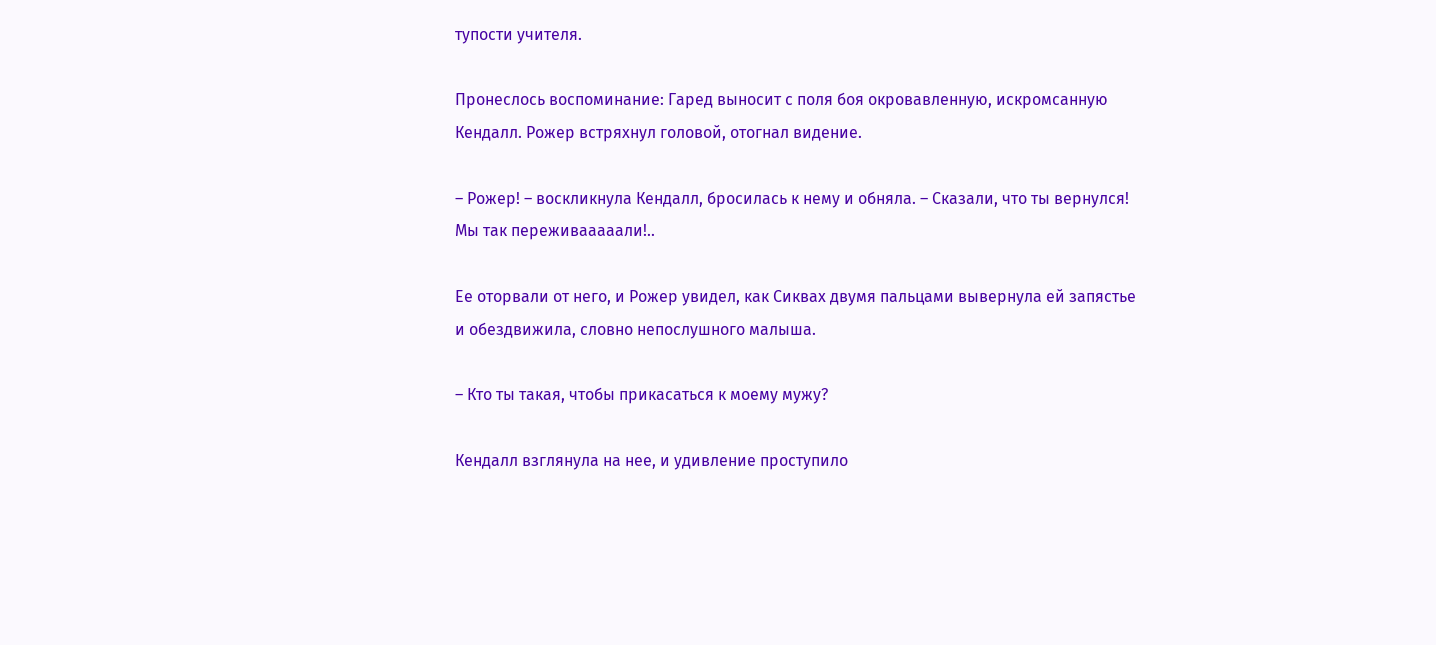тупости учителя.

Пронеслось воспоминание: Гаред выносит с поля боя окровавленную, искромсанную Кендалл. Рожер встряхнул головой, отогнал видение.

– Рожер! – воскликнула Кендалл, бросилась к нему и обняла. – Сказали, что ты вернулся! Мы так переживааааали!..

Ее оторвали от него, и Рожер увидел, как Сиквах двумя пальцами вывернула ей запястье и обездвижила, словно непослушного малыша.

– Кто ты такая, чтобы прикасаться к моему мужу?

Кендалл взглянула на нее, и удивление проступило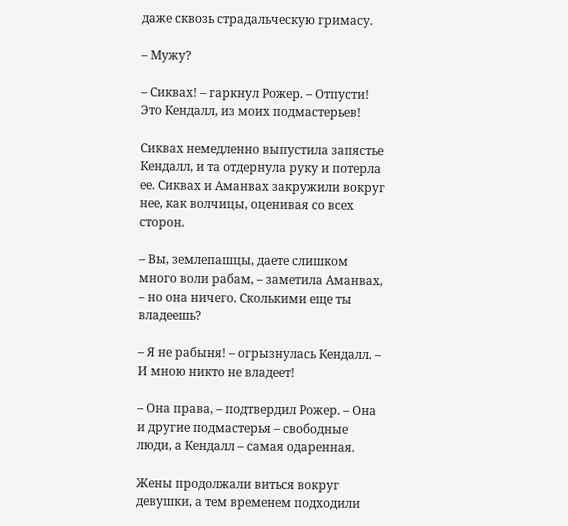даже сквозь страдальческую гримасу.

– Мужу?

– Сиквах! – гаркнул Рожер. – Отпусти! Это Кендалл, из моих подмастерьев!

Сиквах немедленно выпустила запястье Кендалл, и та отдернула руку и потерла ее. Сиквах и Аманвах закружили вокруг нее, как волчицы, оценивая со всех сторон.

– Вы, землепашцы, даете слишком много воли рабам, – заметила Аманвах, – но она ничего. Сколькими еще ты владеешь?

– Я не рабыня! – огрызнулась Кендалл. – И мною никто не владеет!

– Она права, – подтвердил Рожер. – Она и другие подмастерья – свободные люди, а Кендалл – самая одаренная.

Жены продолжали виться вокруг девушки, а тем временем подходили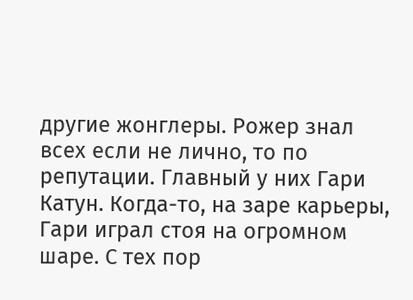другие жонглеры. Рожер знал всех если не лично, то по репутации. Главный у них Гари Катун. Когда-то, на заре карьеры, Гари играл стоя на огромном шаре. С тех пор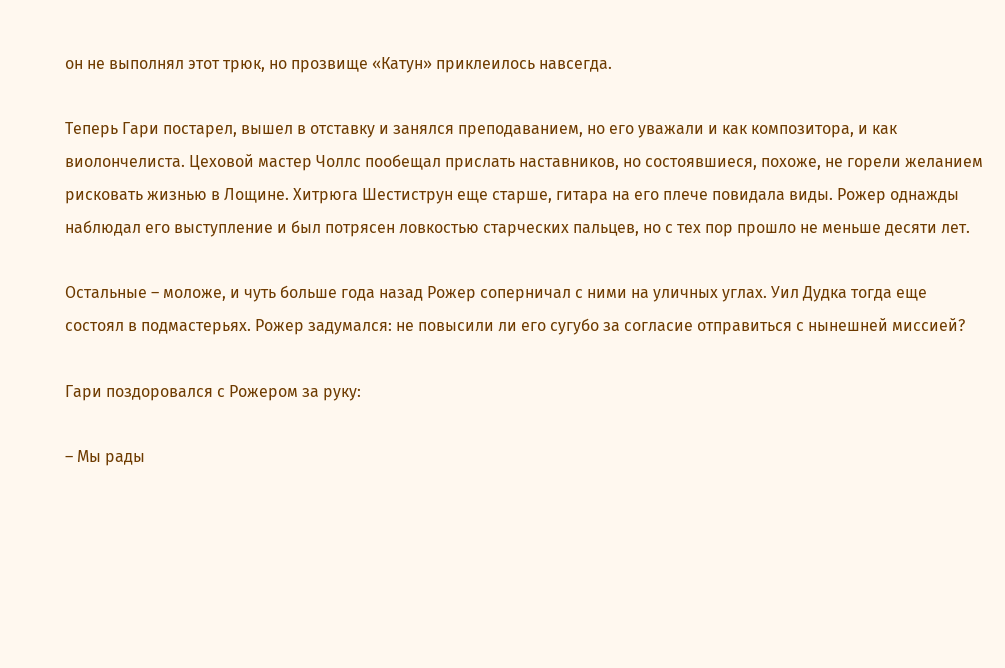он не выполнял этот трюк, но прозвище «Катун» приклеилось навсегда.

Теперь Гари постарел, вышел в отставку и занялся преподаванием, но его уважали и как композитора, и как виолончелиста. Цеховой мастер Чоллс пообещал прислать наставников, но состоявшиеся, похоже, не горели желанием рисковать жизнью в Лощине. Хитрюга Шестиструн еще старше, гитара на его плече повидала виды. Рожер однажды наблюдал его выступление и был потрясен ловкостью старческих пальцев, но с тех пор прошло не меньше десяти лет.

Остальные – моложе, и чуть больше года назад Рожер соперничал с ними на уличных углах. Уил Дудка тогда еще состоял в подмастерьях. Рожер задумался: не повысили ли его сугубо за согласие отправиться с нынешней миссией?

Гари поздоровался с Рожером за руку:

– Мы рады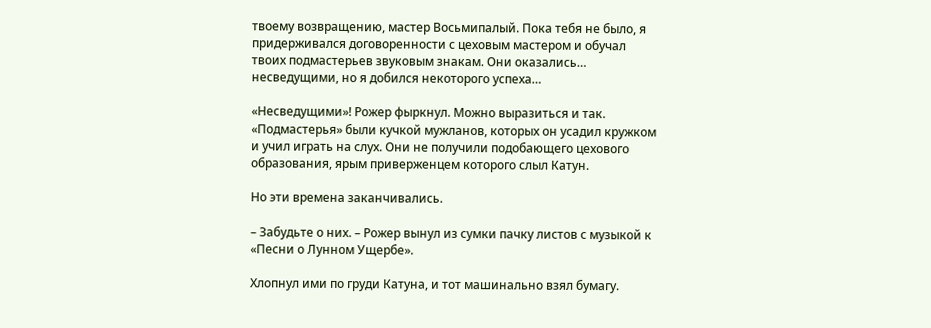твоему возвращению, мастер Восьмипалый. Пока тебя не было, я придерживался договоренности с цеховым мастером и обучал твоих подмастерьев звуковым знакам. Они оказались… несведущими, но я добился некоторого успеха…

«Несведущими»! Рожер фыркнул. Можно выразиться и так. «Подмастерья» были кучкой мужланов, которых он усадил кружком и учил играть на слух. Они не получили подобающего цехового образования, ярым приверженцем которого слыл Катун.

Но эти времена заканчивались.

– Забудьте о них. – Рожер вынул из сумки пачку листов с музыкой к «Песни о Лунном Ущербе».

Хлопнул ими по груди Катуна, и тот машинально взял бумагу.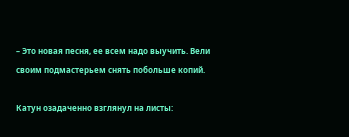– Это новая песня, ее всем надо выучить. Вели своим подмастерьем снять побольше копий.

Катун озадаченно взглянул на листы: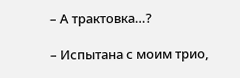– А трактовка…?

– Испытана с моим трио,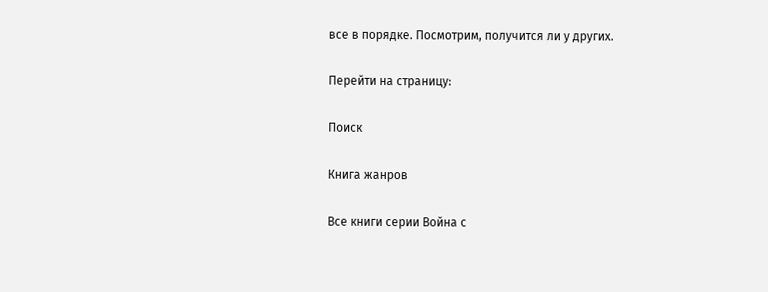все в порядке. Посмотрим, получится ли у других.

Перейти на страницу:

Поиск

Книга жанров

Все книги серии Война с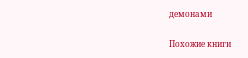демонами

Похожие книги